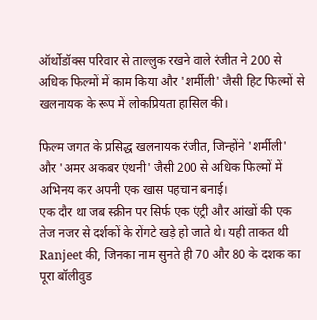ऑर्थोडॉक्स परिवार से ताल्लुक रखने वाले रंजीत ने 200 से अधिक फिल्मों में काम किया और 'शर्मीली' जैसी हिट फिल्मों से खलनायक के रूप में लोकप्रियता हासिल की।

फिल्म जगत के प्रसिद्ध खलनायक रंजीत, जिन्होंने 'शर्मीली' और 'अमर अकबर एंथनी' जैसी 200 से अधिक फिल्मों में अभिनय कर अपनी एक खास पहचान बनाई।
एक दौर था जब स्क्रीन पर सिर्फ एक एंट्री और आंखों की एक तेज नजर से दर्शकों के रोंगटे खड़े हो जाते थे। यही ताकत थी Ranjeet की, जिनका नाम सुनते ही 70 और 80 के दशक का पूरा बॉलीवुड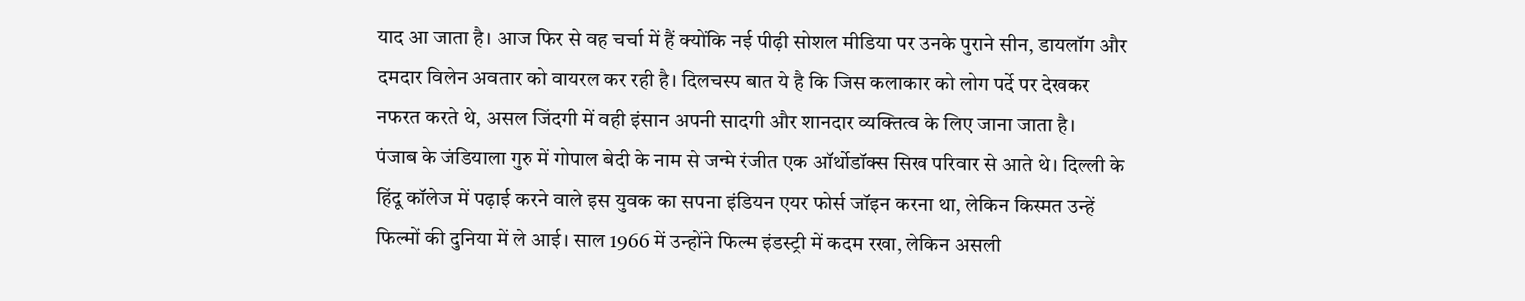याद आ जाता है। आज फिर से वह चर्चा में हैं क्योंकि नई पीढ़ी सोशल मीडिया पर उनके पुराने सीन, डायलॉग और दमदार विलेन अवतार को वायरल कर रही है। दिलचस्प बात ये है कि जिस कलाकार को लोग पर्दे पर देखकर नफरत करते थे, असल जिंदगी में वही इंसान अपनी सादगी और शानदार व्यक्तित्व के लिए जाना जाता है।
पंजाब के जंडियाला गुरु में गोपाल बेदी के नाम से जन्मे रंजीत एक ऑर्थोडॉक्स सिख परिवार से आते थे। दिल्ली के हिंदू कॉलेज में पढ़ाई करने वाले इस युवक का सपना इंडियन एयर फोर्स जॉइन करना था, लेकिन किस्मत उन्हें फिल्मों की दुनिया में ले आई। साल 1966 में उन्होंने फिल्म इंडस्ट्री में कदम रखा, लेकिन असली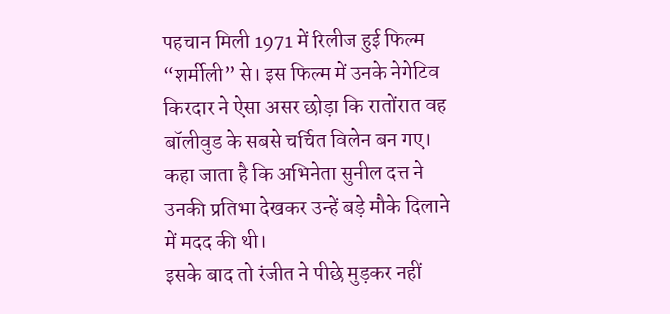पहचान मिली 1971 में रिलीज हुई फिल्म “शर्मीली” से। इस फिल्म में उनके नेगेटिव किरदार ने ऐसा असर छोड़ा कि रातोंरात वह बॉलीवुड के सबसे चर्चित विलेन बन गए। कहा जाता है कि अभिनेता सुनील दत्त ने उनकी प्रतिभा देखकर उन्हें बड़े मौके दिलाने में मदद की थी।
इसके बाद तो रंजीत ने पीछे मुड़कर नहीं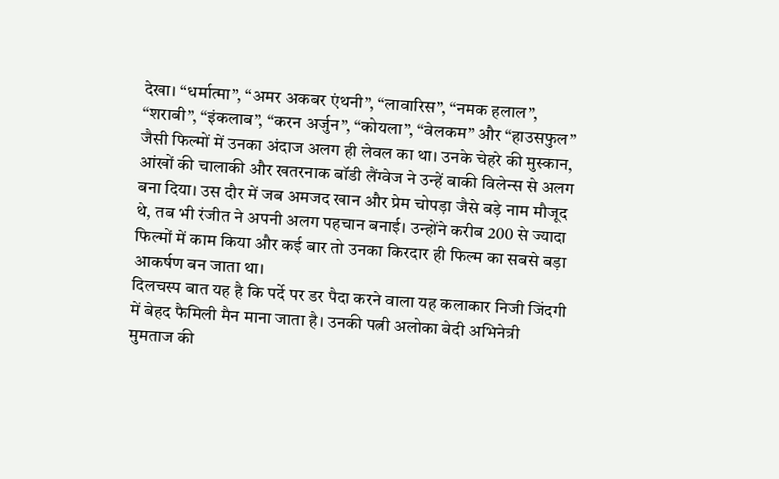देखा। “धर्मात्मा”, “अमर अकबर एंथनी”, “लावारिस”, “नमक हलाल”, “शराबी”, “इंकलाब”, “करन अर्जुन”, “कोयला”, “वेलकम” और “हाउसफुल” जैसी फिल्मों में उनका अंदाज अलग ही लेवल का था। उनके चेहरे की मुस्कान, आंखों की चालाकी और खतरनाक बॉडी लैंग्वेज ने उन्हें बाकी विलेन्स से अलग बना दिया। उस दौर में जब अमजद खान और प्रेम चोपड़ा जैसे बड़े नाम मौजूद थे, तब भी रंजीत ने अपनी अलग पहचान बनाई। उन्होंने करीब 200 से ज्यादा फिल्मों में काम किया और कई बार तो उनका किरदार ही फिल्म का सबसे बड़ा आकर्षण बन जाता था।
दिलचस्प बात यह है कि पर्दे पर डर पैदा करने वाला यह कलाकार निजी जिंदगी में बेहद फैमिली मैन माना जाता है। उनकी पत्नी अलोका बेदी अभिनेत्री मुमताज की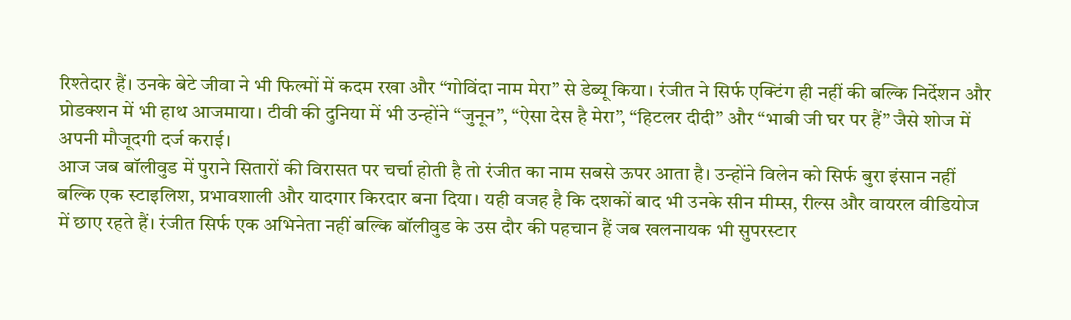रिश्तेदार हैं। उनके बेटे जीवा ने भी फिल्मों में कदम रखा और “गोविंदा नाम मेरा” से डेब्यू किया। रंजीत ने सिर्फ एक्टिंग ही नहीं की बल्कि निर्देशन और प्रोडक्शन में भी हाथ आजमाया। टीवी की दुनिया में भी उन्होंने “जुनून”, “ऐसा देस है मेरा”, “हिटलर दीदी” और “भाबी जी घर पर हैं” जैसे शोज में अपनी मौजूदगी दर्ज कराई।
आज जब बॉलीवुड में पुराने सितारों की विरासत पर चर्चा होती है तो रंजीत का नाम सबसे ऊपर आता है। उन्होंने विलेन को सिर्फ बुरा इंसान नहीं बल्कि एक स्टाइलिश, प्रभावशाली और यादगार किरदार बना दिया। यही वजह है कि दशकों बाद भी उनके सीन मीम्स, रील्स और वायरल वीडियोज में छाए रहते हैं। रंजीत सिर्फ एक अभिनेता नहीं बल्कि बॉलीवुड के उस दौर की पहचान हैं जब खलनायक भी सुपरस्टार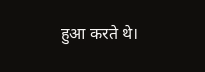हुआ करते थे।